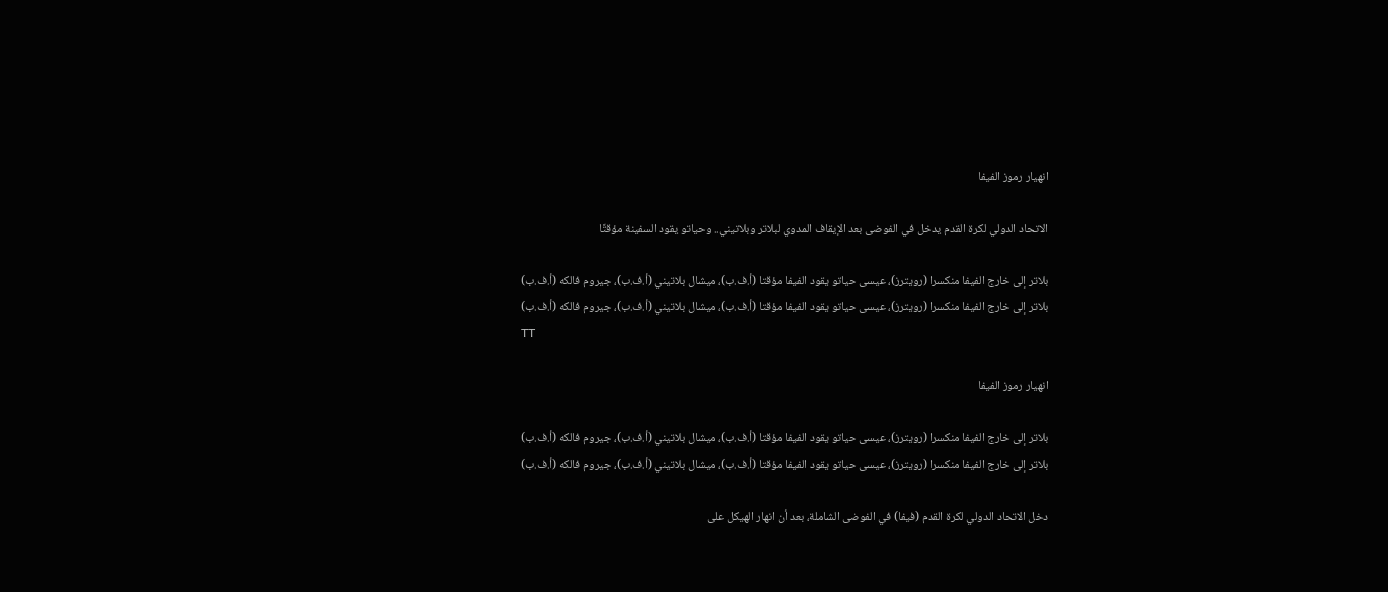انهيار رموز الفيفا

الاتحاد الدولي لكرة القدم يدخل في الفوضى بعد الإيقاف المدوي لبلاتر وبلاتيني.. وحياتو يقود السفينة مؤقتًا

بلاتر إلى خارج الفيفا منكسرا (رويترز)، عيسى حياتو يقود الفيفا مؤقتا (أ.ف.ب)، ميشال بلاتيني (أ.ف.ب)، جيروم فالكه (أ.ف.ب)
بلاتر إلى خارج الفيفا منكسرا (رويترز)، عيسى حياتو يقود الفيفا مؤقتا (أ.ف.ب)، ميشال بلاتيني (أ.ف.ب)، جيروم فالكه (أ.ف.ب)
TT

انهيار رموز الفيفا

بلاتر إلى خارج الفيفا منكسرا (رويترز)، عيسى حياتو يقود الفيفا مؤقتا (أ.ف.ب)، ميشال بلاتيني (أ.ف.ب)، جيروم فالكه (أ.ف.ب)
بلاتر إلى خارج الفيفا منكسرا (رويترز)، عيسى حياتو يقود الفيفا مؤقتا (أ.ف.ب)، ميشال بلاتيني (أ.ف.ب)، جيروم فالكه (أ.ف.ب)

دخل الاتحاد الدولي لكرة القدم (فيفا) في الفوضى الشاملة، بعد أن انهار الهيكل على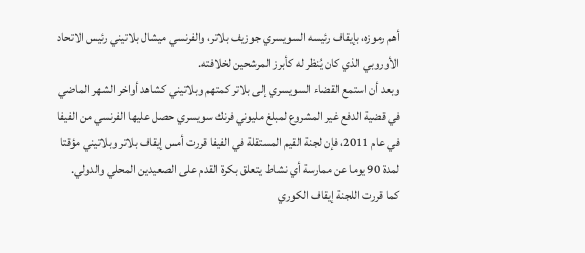أهم رموزه، بإيقاف رئيسه السويسري جوزيف بلاتر، والفرنسي ميشال بلاتيني رئيس الاتحاد الأوروبي الذي كان يُنظر له كأبرز المرشحين لخلافته.
وبعد أن استمع القضاء السويسري إلى بلاتر كمتهم وبلاتيني كشاهد أواخر الشهر الماضي في قضية الدفع غير المشروع لمبلغ مليوني فرنك سويسري حصل عليها الفرنسي من الفيفا في عام 2011، فإن لجنة القيم المستقلة في الفيفا قررت أمس إيقاف بلاتر وبلاتيني مؤقتا لمدة 90 يوما عن ممارسة أي نشاط يتعلق بكرة القدم على الصعيدين المحلي والدولي.
كما قررت اللجنة إيقاف الكوري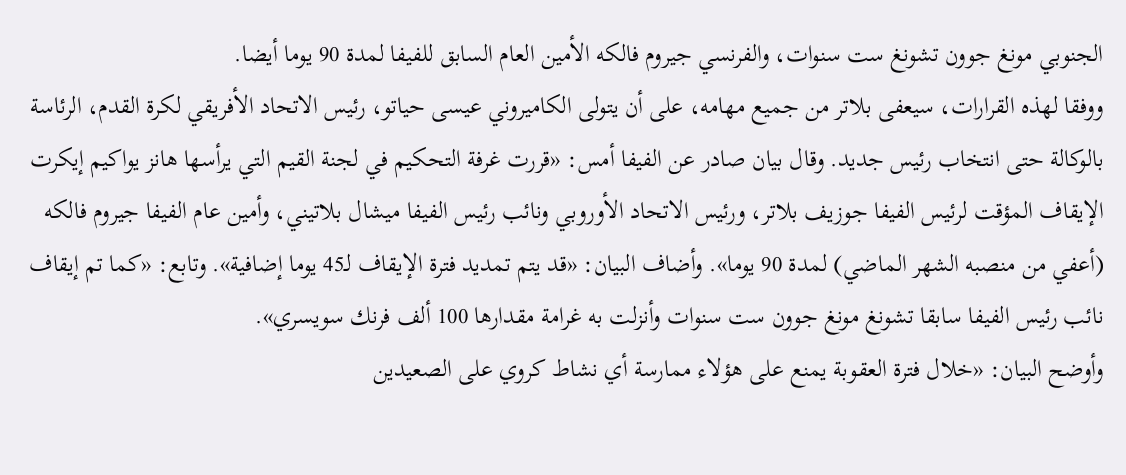الجنوبي مونغ جوون تشونغ ست سنوات، والفرنسي جيروم فالكه الأمين العام السابق للفيفا لمدة 90 يوما أيضا.
ووفقا لهذه القرارات، سيعفى بلاتر من جميع مهامه، على أن يتولى الكاميروني عيسى حياتو، رئيس الاتحاد الأفريقي لكرة القدم، الرئاسة بالوكالة حتى انتخاب رئيس جديد. وقال بيان صادر عن الفيفا أمس: «قررت غرفة التحكيم في لجنة القيم التي يرأسها هانز يواكيم إيكرت الإيقاف المؤقت لرئيس الفيفا جوزيف بلاتر، ورئيس الاتحاد الأوروبي ونائب رئيس الفيفا ميشال بلاتيني، وأمين عام الفيفا جيروم فالكه (أعفي من منصبه الشهر الماضي) لمدة 90 يوما». وأضاف البيان: «قد يتم تمديد فترة الإيقاف لـ45 يوما إضافية». وتابع: «كما تم إيقاف نائب رئيس الفيفا سابقا تشونغ مونغ جوون ست سنوات وأنزلت به غرامة مقدارها 100 ألف فرنك سويسري».
وأوضح البيان: «خلال فترة العقوبة يمنع على هؤلاء ممارسة أي نشاط كروي على الصعيدين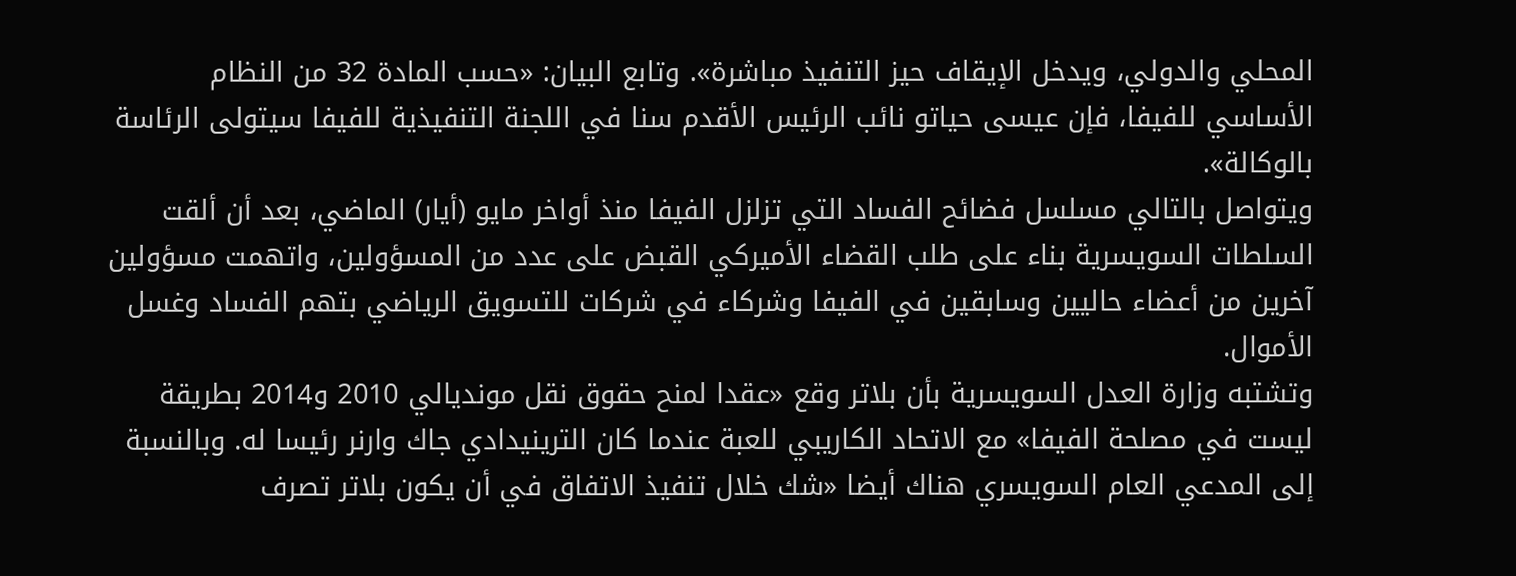المحلي والدولي، ويدخل الإيقاف حيز التنفيذ مباشرة». وتابع البيان: «حسب المادة 32 من النظام الأساسي للفيفا، فإن عيسى حياتو نائب الرئيس الأقدم سنا في اللجنة التنفيذية للفيفا سيتولى الرئاسة بالوكالة».
ويتواصل بالتالي مسلسل فضائح الفساد التي تزلزل الفيفا منذ أواخر مايو (أيار) الماضي، بعد أن ألقت السلطات السويسرية بناء على طلب القضاء الأميركي القبض على عدد من المسؤولين، واتهمت مسؤولين آخرين من أعضاء حاليين وسابقين في الفيفا وشركاء في شركات للتسويق الرياضي بتهم الفساد وغسل الأموال.
وتشتبه وزارة العدل السويسرية بأن بلاتر وقع «عقدا لمنح حقوق نقل مونديالي 2010 و2014 بطريقة ليست في مصلحة الفيفا» مع الاتحاد الكاريبي للعبة عندما كان الترينيدادي جاك وارنر رئيسا له. وبالنسبة إلى المدعي العام السويسري هناك أيضا «شك خلال تنفيذ الاتفاق في أن يكون بلاتر تصرف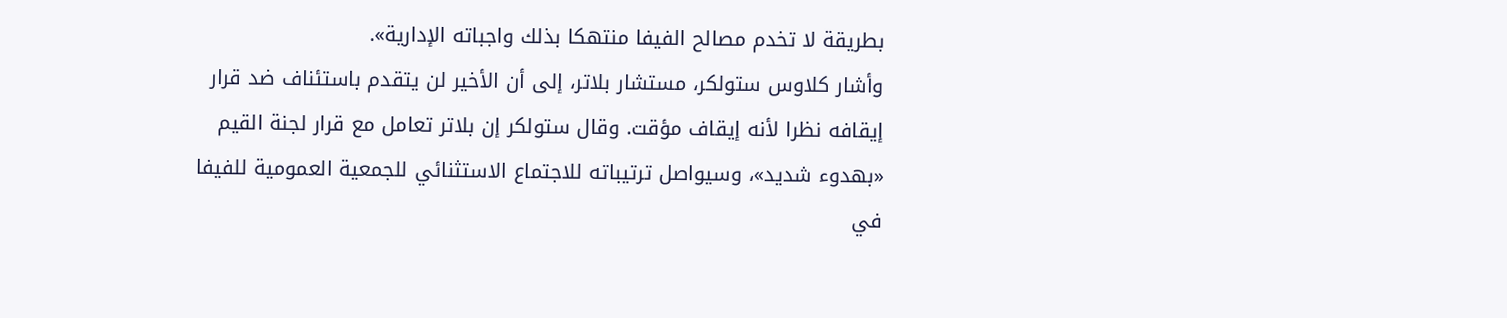بطريقة لا تخدم مصالح الفيفا منتهكا بذلك واجباته الإدارية».
وأشار كلاوس ستولكر، مستشار بلاتر، إلى أن الأخير لن يتقدم باستئناف ضد قرار إيقافه نظرا لأنه إيقاف مؤقت. وقال ستولكر إن بلاتر تعامل مع قرار لجنة القيم «بهدوء شديد»، وسيواصل ترتيباته للاجتماع الاستثنائي للجمعية العمومية للفيفا في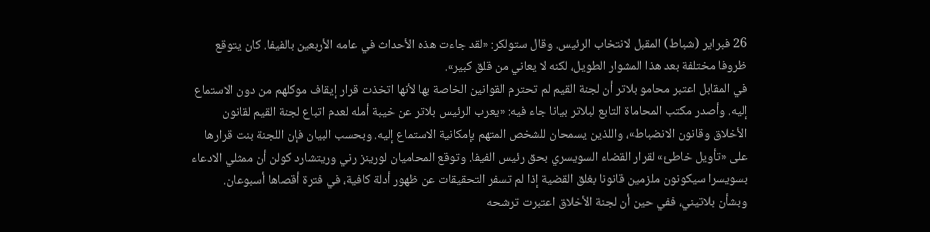26 فبراير (شباط) المقبل لانتخاب الرئيس. وقال ستولكر: «لقد جاءت هذه الأحداث في عامه الأربعين بالفيفا. كان يتوقع ظروفا مختلفة بعد هذا المشوار الطويل، لكنه لا يعاني من قلق كبير».
في المقابل اعتبر محامو بلاتر أن لجنة القيم لم تحترم القوانين الخاصة بها لأنها اتخذت قرار إيقاف موكلهم من دون الاستماع إليه. وأصدر مكتب المحاماة التابع لبلاتر بيانا جاء فيه: «يعرب الرئيس بلاتر عن خيبة أمله لعدم اتباع لجنة القيم لقانون الأخلاق وقانون الانضباط»، واللذين يسمحان للشخص المتهم بإمكانية الاستماع إليه. وبحسب البيان فإن اللجنة بنت قرارها على «تأويل خاطئ» لقرار القضاء السويسري بحق رئيس الفيفا. وتوقع المحاميان لورينز رني وريتشارد كولن أن ممثلي الادعاء بسويسرا سيكونون ملزمين قانونا بغلق القضية إذا لم تسفر التحقيقات عن ظهور أدلة كافية، في فترة أقصاها أسبوعان.
وبشأن بلاتيني، ففي حين أن لجنة الأخلاق اعتبرت ترشحه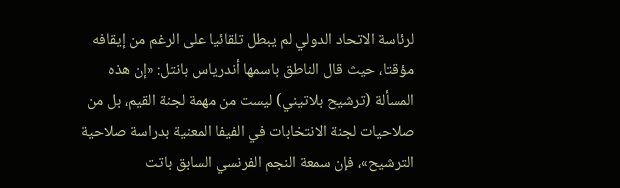لرئاسة الاتحاد الدولي لم يبطل تلقائيا على الرغم من إيقافه مؤقتا، حيث قال الناطق باسمها أندرياس بانتل: «إن هذه المسألة (ترشيح بلاتيني) ليست من مهمة لجنة القيم، بل من صلاحيات لجنة الانتخابات في الفيفا المعنية بدراسة صلاحية الترشيح»، فإن سمعة النجم الفرنسي السابق باتت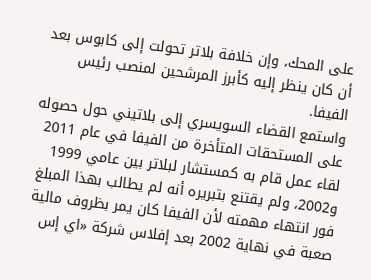على المحك، وإن خلافة بلاتر تحولت إلى كابوس بعد أن كان ينظر إليه كأبرز المرشحين لمنصب رئيس الفيفا.
واستمع القضاء السويسري إلى بلاتيني حول حصوله على المستحقات المتأخرة من الفيفا في عام 2011 لقاء عمل قام به كمستشار لبلاتر بين عامي 1999 و2002، ولم يقتنع بتبريره أنه لم يطالب بهذا المبلغ فور انتهاء مهمته لأن الفيفا كان يمر بظروف مالية صعبة في نهاية 2002 بعد إفلاس شركة «اي إس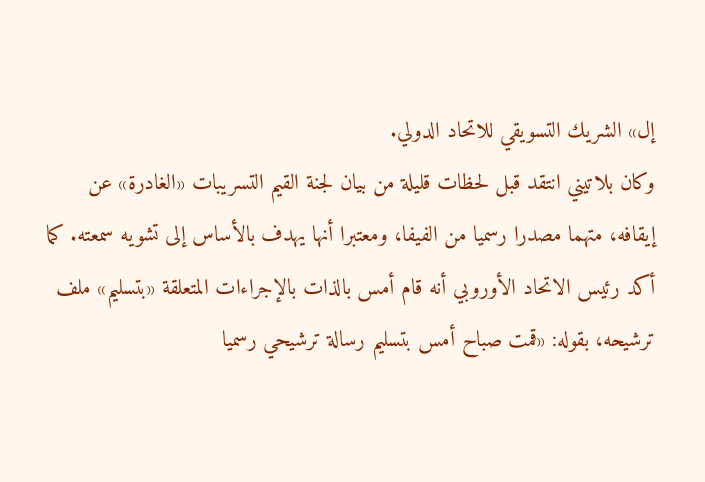إل» الشريك التسويقي للاتحاد الدولي.
وكان بلاتيني انتقد قبل لحظات قليلة من بيان لجنة القيم التسريبات «الغادرة» عن إيقافه، متهما مصدرا رسميا من الفيفا، ومعتبرا أنها يهدف بالأساس إلى تشويه سمعته. كما أكد رئيس الاتحاد الأوروبي أنه قام أمس بالذات بالإجراءات المتعلقة «بتسليم» ملف ترشيحه، بقوله: «قمت صباح أمس بتسليم رسالة ترشيحي رسميا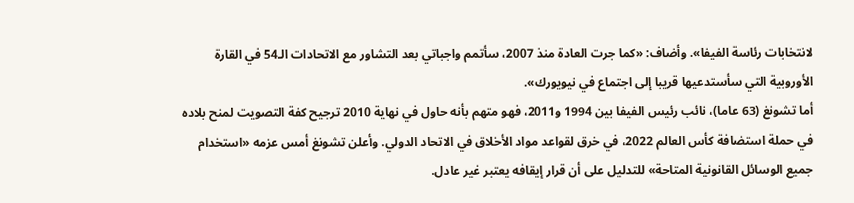لانتخابات رئاسة الفيفا». وأضاف: «كما جرت العادة منذ 2007، سأتمم واجباتي بعد التشاور مع الاتحادات الـ54 في القارة الأوروبية التي سأستدعيها قريبا إلى اجتماع في نيويورك».
أما تشونغ (63 عاما)، نائب رئيس الفيفا بين 1994 و2011، فهو متهم بأنه حاول في نهاية 2010 ترجيح كفة التصويت لمنح بلاده في حملة استضافة كأس العالم 2022، في خرق لقواعد مواد الأخلاق في الاتحاد الدولي. وأعلن تشونغ أمس عزمه «استخدام جميع الوسائل القانونية المتاحة» للتدليل على أن قرار إيقافه يعتبر غير عادل.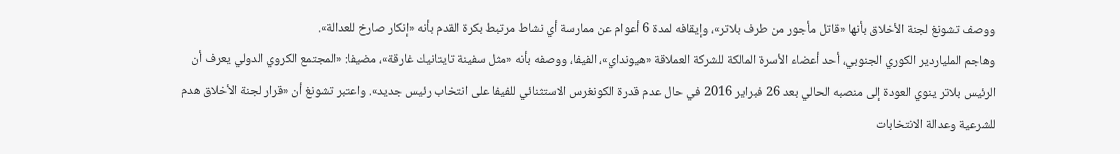ووصف تشونغ لجنة الأخلاق بأنها «قاتل مأجور من طرف بلاتر»، وإيقافه لمدة 6 أعوام عن ممارسة أي نشاط مرتبط بكرة القدم بأنه «إنكار صارخ للعدالة».
وهاجم الملياردير الكوري الجنوبي، أحد أعضاء الأسرة المالكة للشركة العملاقة «هيونداي»، الفيفا، ووصفه بأنه «مثل سفينة تايتانيك غارقة»، مضيفا: «المجتمع الكروي الدولي يعرف أن الرئيس بلاتر ينوي العودة إلى منصبه الحالي بعد 26 فبراير 2016 في حال عدم قدرة الكونغرس الاستثنائي للفيفا على انتخاب رئيس جديد». واعتبر تشونغ أن «قرار لجنة الأخلاق هدم للشرعية وعدالة الانتخابات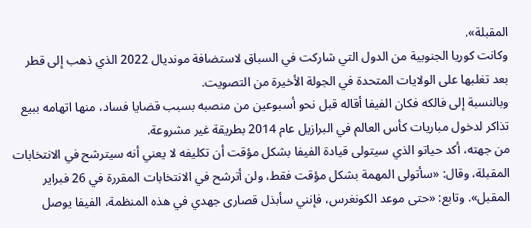المقبلة».
وكانت كوريا الجنوبية من الدول التي شاركت في السباق لاستضافة مونديال 2022 الذي ذهب إلى قطر بعد تغلبها على الولايات المتحدة في الجولة الأخيرة من التصويت.
وبالنسبة إلى فالكه فكان الفيفا أقاله قبل نحو أسبوعين من منصبه بسبب قضايا فساد، منها اتهامه ببيع تذاكر لدخول مباريات كأس العالم في البرازيل عام 2014 بطريقة غير مشروعة.
من جهته، أكد حياتو الذي سيتولى قيادة الفيفا بشكل مؤقت أن تكليفه لا يعني أنه سيترشح في الانتخابات المقبلة، وقال: «سأتولى المهمة بشكل مؤقت فقط، ولن أترشح في الانتخابات المقررة في 26 فبراير المقبل». وتابع: «حتى موعد الكونغرس، فإنني سأبذل قصارى جهدي في هذه المنظمة، الفيفا يوصل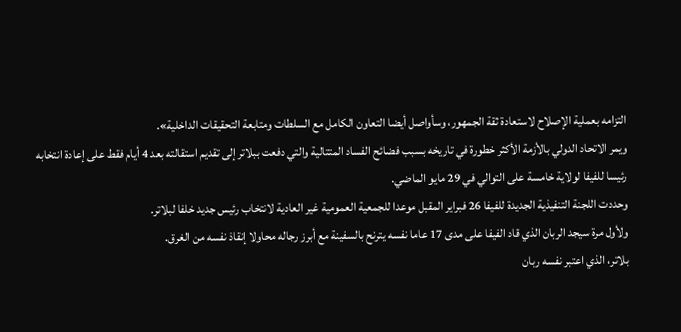التزامه بعملية الإصلاح لاستعادة ثقة الجمهور، وسأواصل أيضا التعاون الكامل مع السلطات ومتابعة التحقيقات الداخلية».
ويمر الاتحاد الدولي بالأزمة الأكثر خطورة في تاريخه بسبب فضائح الفساد المتتالية والتي دفعت ببلاتر إلى تقديم استقالته بعد 4 أيام فقط على إعادة انتخابه رئيسا للفيفا لولاية خامسة على التوالي في 29 مايو الماضي.
وحددت اللجنة التنفيذية الجديدة للفيفا 26 فبراير المقبل موعدا للجمعية العمومية غير العادية لانتخاب رئيس جديد خلفا لبلاتر.
ولأول مرة سيجد الربان الذي قاد الفيفا على مدى 17 عاما نفسه يترنح بالسفينة مع أبرز رجاله محاولا إنقاذ نفسه من الغرق.
بلاتر، الذي اعتبر نفسه ربان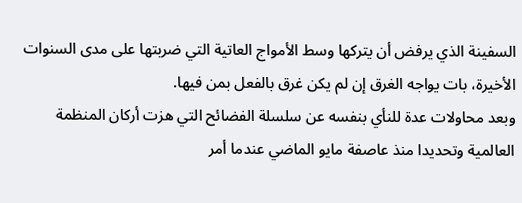السفينة الذي يرفض أن يتركها وسط الأمواج العاتية التي ضربتها على مدى السنوات الأخيرة، بات يواجه الغرق إن لم يكن غرق بالفعل بمن فيها.
وبعد محاولات عدة للنأي بنفسه عن سلسلة الفضائح التي هزت أركان المنظمة العالمية وتحديدا منذ عاصفة مايو الماضي عندما أمر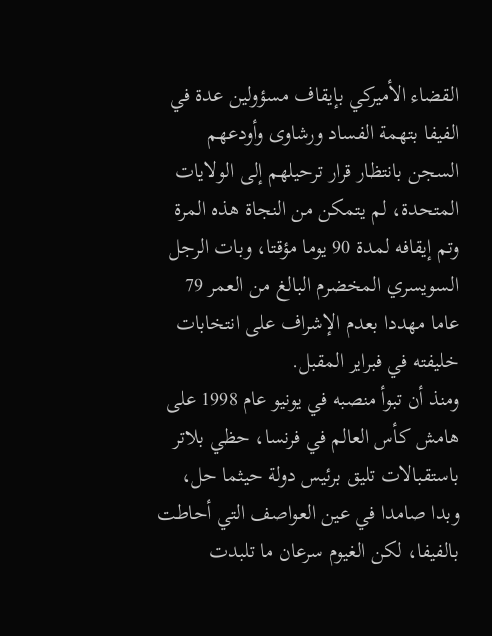القضاء الأميركي بإيقاف مسؤولين عدة في الفيفا بتهمة الفساد ورشاوى وأودعهم السجن بانتظار قرار ترحيلهم إلى الولايات المتحدة، لم يتمكن من النجاة هذه المرة وتم إيقافه لمدة 90 يوما مؤقتا، وبات الرجل السويسري المخضرم البالغ من العمر 79 عاما مهددا بعدم الإشراف على انتخابات خليفته في فبراير المقبل.
ومنذ أن تبوأ منصبه في يونيو عام 1998 على هامش كأس العالم في فرنسا، حظي بلاتر باستقبالات تليق برئيس دولة حيثما حل، وبدا صامدا في عين العواصف التي أحاطت بالفيفا، لكن الغيوم سرعان ما تلبدت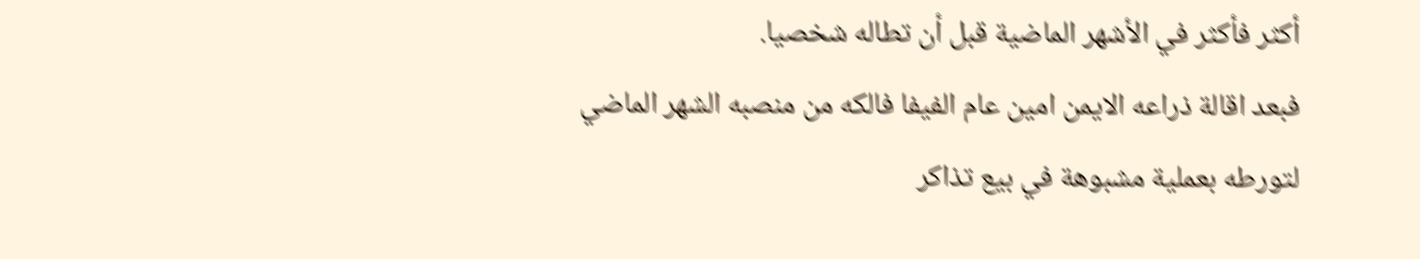أكثر فأكثر في الأشهر الماضية قبل أن تطاله شخصيا.
فبعد اقالة ذراعه الايمن امين عام الفيفا فالكه من منصبه الشهر الماضي لتورطه بعملية مشبوهة في بيع تذاكر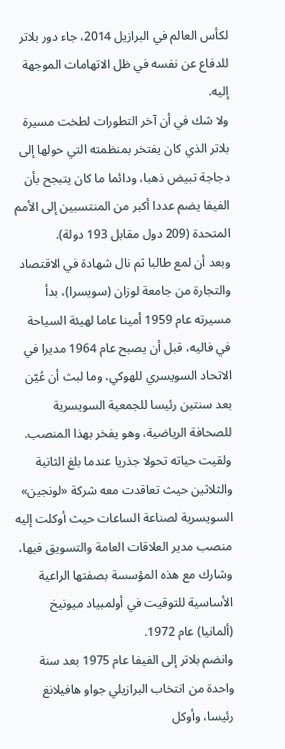لكأس العالم في البرازيل 2014، جاء دور بلاتر للدفاع عن نفسه في ظل الاتهامات الموجهة إليه.
ولا شك في أن آخر التطورات لطخت مسيرة بلاتر الذي كان يفتخر بمنظمته التي حولها إلى دجاجة تبيض ذهبا، ودائما ما كان يتبجح بأن الفيفا يضم عددا أكبر من المنتسبين إلى الأمم المتحدة (209 دول مقابل 193 دولة).
وبعد أن لمع طالبا ثم نال شهادة في الاقتصاد والتجارة من جامعة لوزان (سويسرا)، بدأ مسيرته عام 1959 أمينا عاما لهيئة السياحة في فاليه، قبل أن يصبح عام 1964 مديرا في الاتحاد السويسري للهوكي، وما لبث أن عُيّن بعد سنتين رئيسا للجمعية السويسرية للصحافة الرياضية، وهو يفخر بهذا المنصب.
ولقيت حياته تحولا جذريا عندما بلغ الثانية والثلاثين حيث تعاقدت معه شركة «لونجين» السويسرية لصناعة الساعات حيث أوكلت إليه منصب مدير العلاقات العامة والتسويق فيها، وشارك مع هذه المؤسسة بصفتها الراعية الأساسية للتوقيت في أولمبياد ميونيخ (ألمانيا) عام 1972.
وانضم بلاتر إلى الفيفا عام 1975 بعد سنة واحدة من انتخاب البرازيلي جواو هافيلانغ رئيسا، وأوكل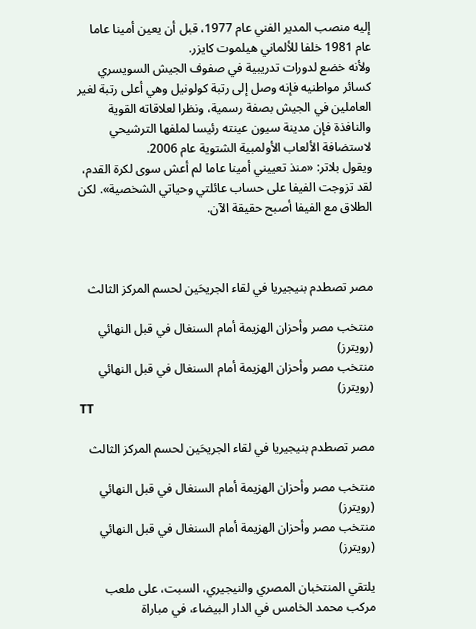إليه منصب المدير الفني عام 1977، قبل أن يعين أمينا عاما عام 1981 خلفا للألماني هيلموت كايزر.
ولأنه خضع لدورات تدريبية في صفوف الجيش السويسري كسائر مواطنيه فإنه وصل إلى رتبة كولونيل وهي أعلى رتبة لغير العاملين في الجيش بصفة رسمية، ونظرا لعلاقاته القوية والنافذة فإن مدينة سيون عينته رئيسا لملفها الترشيحي لاستضافة الألعاب الأولمبية الشتوية عام 2006.
ويقول بلاتر: «منذ تعييني أمينا عاما لم أعش سوى لكرة القدم، لقد تزوجت الفيفا على حساب عائلتي وحياتي الشخصية». لكن الطلاق مع الفيفا أصبح حقيقة الآن.



مصر تصطدم بنيجيريا في لقاء الجريحَين لحسم المركز الثالث

منتخب مصر وأحزان الهزيمة أمام السنغال في قبل النهائي (رويترز)
منتخب مصر وأحزان الهزيمة أمام السنغال في قبل النهائي (رويترز)
TT

مصر تصطدم بنيجيريا في لقاء الجريحَين لحسم المركز الثالث

منتخب مصر وأحزان الهزيمة أمام السنغال في قبل النهائي (رويترز)
منتخب مصر وأحزان الهزيمة أمام السنغال في قبل النهائي (رويترز)

يلتقي المنتخبان المصري والنيجيري، السبت، على ملعب مركب محمد الخامس في الدار البيضاء، في مباراة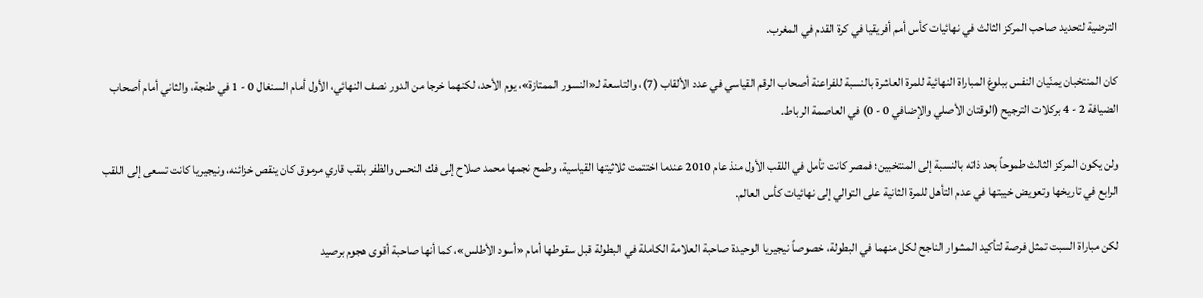الترضية لتحديد صاحب المركز الثالث في نهائيات كأس أمم أفريقيا في كرة القدم في المغرب.

كان المنتخبان يمنّيان النفس ببلوغ المباراة النهائية للمرة العاشرة بالنسبة للفراعنة أصحاب الرقم القياسي في عدد الألقاب (7)، والتاسعة لـ«النسور الممتازة»، يوم الأحد، لكنهما خرجا من الدور نصف النهائي، الأول أمام السنغال 0 - 1 في طنجة، والثاني أمام أصحاب الضيافة 2 - 4 بركلات الترجيح (الوقتان الأصلي والإضافي 0 - 0) في العاصمة الرباط.

ولن يكون المركز الثالث طموحاً بحد ذاته بالنسبة إلى المنتخبين؛ فمصر كانت تأمل في اللقب الأول منذ عام 2010 عندما اختتمت ثلاثيتها القياسية، وطمح نجمها محمد صلاح إلى فك النحس والظفر بلقب قاري مرموق كان ينقص خزائنه، ونيجيريا كانت تسعى إلى اللقب الرابع في تاريخها وتعويض خيبتها في عدم التأهل للمرة الثانية على التوالي إلى نهائيات كأس العالم.

لكن مباراة السبت تمثل فرصة لتأكيد المشوار الناجح لكل منهما في البطولة، خصوصاً نيجيريا الوحيدة صاحبة العلامة الكاملة في البطولة قبل سقوطها أمام «أسود الأطلس»، كما أنها صاحبة أقوى هجوم برصيد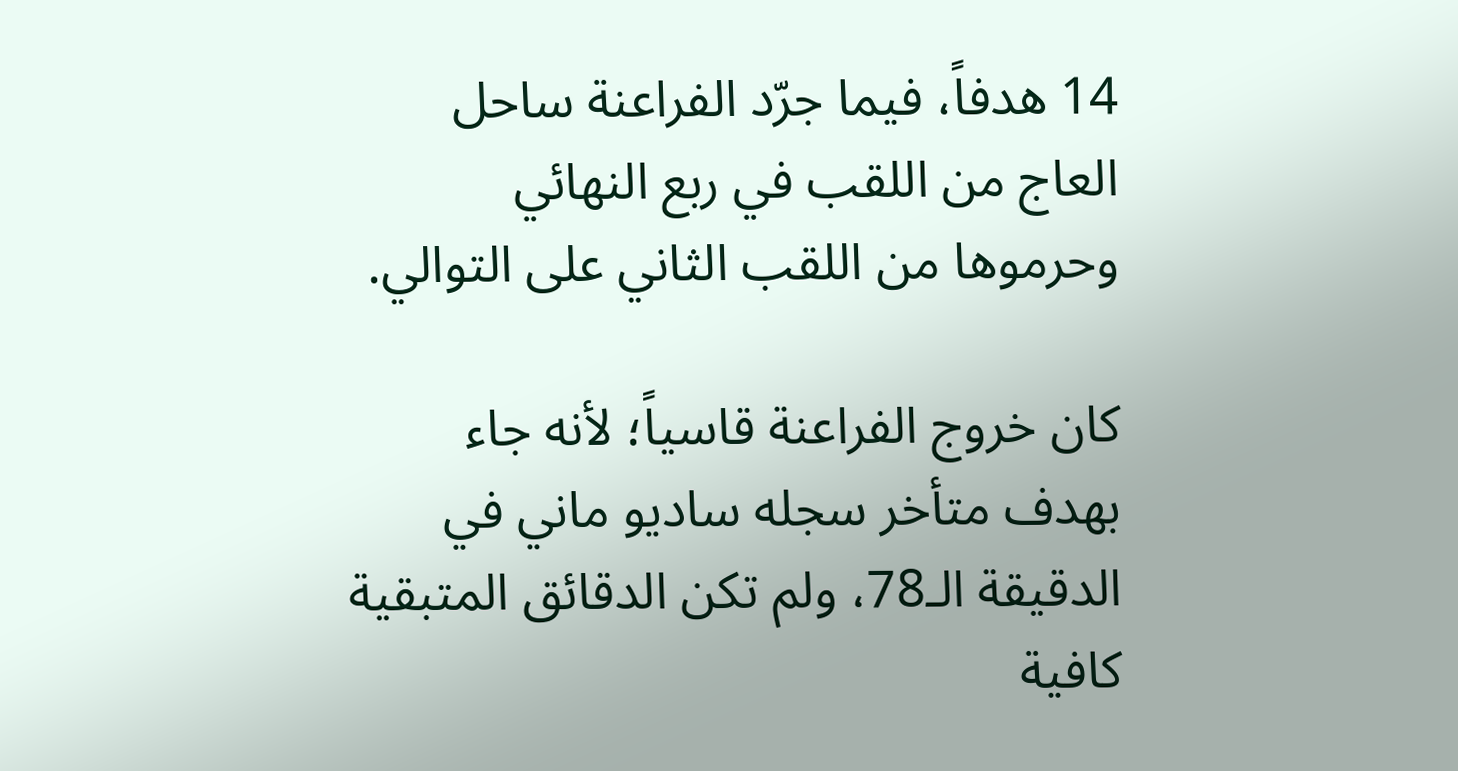14 هدفاً، فيما جرّد الفراعنة ساحل العاج من اللقب في ربع النهائي وحرموها من اللقب الثاني على التوالي.

كان خروج الفراعنة قاسياً؛ لأنه جاء بهدف متأخر سجله ساديو ماني في الدقيقة الـ78، ولم تكن الدقائق المتبقية كافية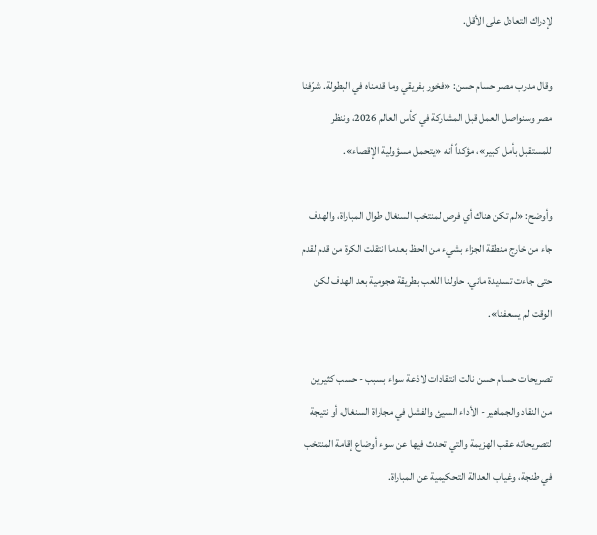لإدراك التعادل على الأقل.

وقال مدرب مصر حسام حسن: «فخور بفريقي وما قدمناه في البطولة. شرّفنا مصر وسنواصل العمل قبل المشاركة في كأس العالم 2026، وننظر للمستقبل بأمل كبير»، مؤكداً أنه «يتحمل مسؤولية الإقصاء».

وأوضح: «لم تكن هناك أي فرص لمنتخب السنغال طوال المباراة، والهدف جاء من خارج منطقة الجزاء بشيء من الحظ بعدما انتقلت الكرة من قدم لقدم حتى جاءت تسديدة ماني. حاولنا اللعب بطريقة هجومية بعد الهدف لكن الوقت لم يسعفنا».

تصريحات حسام حسن نالت انتقادات لاذعة سواء بسبب - حسب كثيرين من النقاد والجماهير - الأداء السيئ والفشل في مجاراة السنغال، أو نتيجة لتصريحاته عقب الهزيمة والتي تحدث فيها عن سوء أوضاع إقامة المنتخب في طنجة، وغياب العدالة التحكيمية عن المباراة.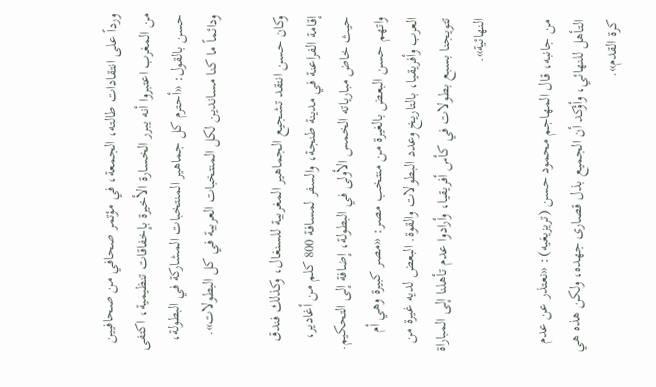ورداً على انتقادات طالته، الجمعة، في مؤتمر صحافي من صحافيين من المغرب اعتبروا أنه يبرر الخسارة الأخيرة بإخفاقات تنظيمية، اكتفى حسن بالقول: «أحترم كل جماهير المنتخبات المشاركة في البطولة، ودائماً ما كنا مساندين لكل المنتخبات العربية في كل البطولات».

وكان حسن انتقد تشجيع الجماهير المغربية للسنغال، وكذلك فندق إقامة الفراعنة في مدينة طنجة، والسفر لمسافة 800 كلم من أغادير، حيث خاض مبارياته الخمس الأولى في البطولة، إضافة إلى التحكيم. واتهم حسن البعض بالغيرة من منتخب مصر: «مصر كبيرة وهي أم العرب وأفريقيا، بالتاريخ وعدد البطولات والقوة. البعض لديه غيرة من تتويجنا بسبع بطولات في كأس أفريقيا، وأرادوا عدم تأهلنا إلى المباراة النهائية».

من جانبه، قال المهاجم محمود حسن (تريزيغيه): «نعتذر عن عدم التأهل للنهائي، وأؤكد أن الجميع بذل قصارى جهده، ولكن هذه هي كرة القدم».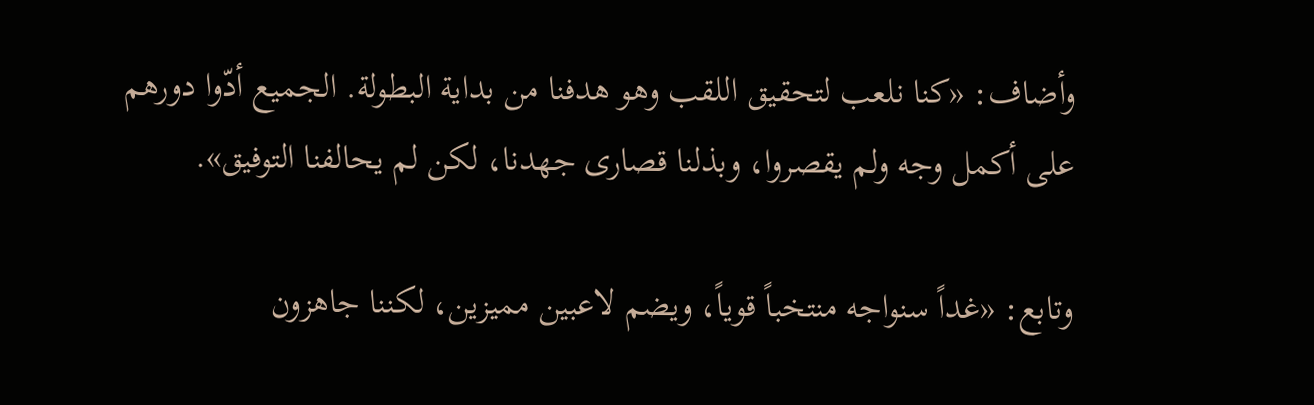وأضاف: «كنا نلعب لتحقيق اللقب وهو هدفنا من بداية البطولة. الجميع أدّوا دورهم على أكمل وجه ولم يقصروا، وبذلنا قصارى جهدنا، لكن لم يحالفنا التوفيق».

وتابع: «غداً سنواجه منتخباً قوياً، ويضم لاعبين مميزين، لكننا جاهزون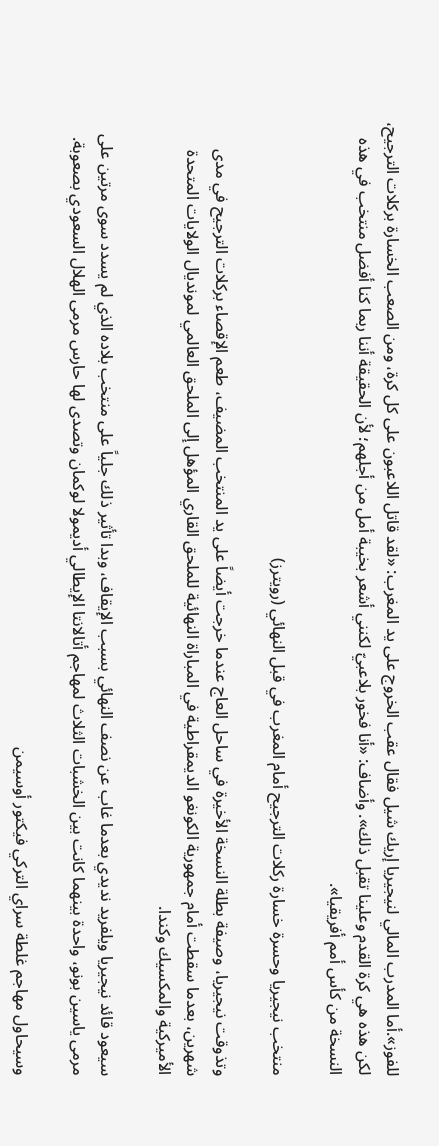للفوز».أما المدرب المالي لنيجيريا إريك شيل فقال عقب الخروج على يد المغرب: «لقد قاتل اللاعبون على كل كرة، ومن الصعب الخسارة بركلات الترجيح، لكن هذه هي كرة القدم وعلينا تقبل ذلك». وأضاف: «أنا فخور بلاعبيّ لكنني أشعر بخيبة أمل من أجلهم؛ لأن الحقيقة أننا ربما كنا أفضل منتخب في هذه النسخة من كأس أمم أفريقيا».

منتخب نيجيريا وحسرة خسارة ركلات الترجيح أمام المغرب في قبل النهائي (رويترز)

وتذوقت نيجيريا، وصيفة بطلة النسخة الأخيرة في ساحل العاج عندما خرجت أيضاً على يد المنتخب المضيف، طعم الإقصاء بركلات الترجيح في مدى شهرين، بعدما سقطت أمام جمهورية الكونغو الديمقراطية في المباراة النهائية للملحق القاري المؤهل إلى الملحق العالمي لمونديال الولايات المتحدة الأميركية والمكسيك وكندا.

سيعود قائد نيجيريا ويلفريد نديدي بعدما غاب عن نصف النهائي بسبب الإيقاف، وبدا تأثير ذلك جلياً على منتخب بلاده الذي لم يسدد سوى مرتين على مرمى ياسين بونو، واحدة بينهما كانت بين الخشبات الثلاث لمهاجم أتالانتا الإيطالي أديمولا لوكمان وتصدى لها حارس مرمى الهلال السعودي بصعوبة.

وسيحاول مهاجم غلطة سراي التركي فيكتور أوسيمن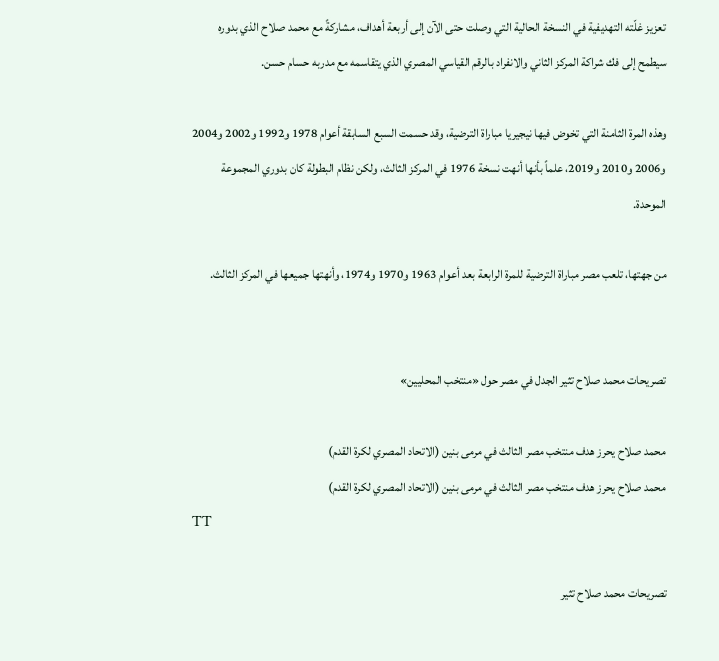تعزيز غلّته التهديفية في النسخة الحالية التي وصلت حتى الآن إلى أربعة أهداف، مشاركةً مع محمد صلاح الذي بدوره سيطمح إلى فك شراكة المركز الثاني والانفراد بالرقم القياسي المصري الذي يتقاسمه مع مدربه حسام حسن.

وهذه المرة الثامنة التي تخوض فيها نيجيريا مباراة الترضية، وقد حسمت السبع السابقة أعوام 1978 و1992 و2002 و2004 و2006 و2010 و2019، علماً بأنها أنهت نسخة 1976 في المركز الثالث، ولكن نظام البطولة كان بدوري المجموعة الموحدة.

من جهتها، تلعب مصر مباراة الترضية للمرة الرابعة بعد أعوام 1963 و1970 و1974، وأنهتها جميعها في المركز الثالث.


تصريحات محمد صلاح تثير الجدل في مصر حول «منتخب المحليين»

محمد صلاح يحرز هدف منتخب مصر الثالث في مرمى بنين (الاتحاد المصري لكرة القدم)
محمد صلاح يحرز هدف منتخب مصر الثالث في مرمى بنين (الاتحاد المصري لكرة القدم)
TT

تصريحات محمد صلاح تثير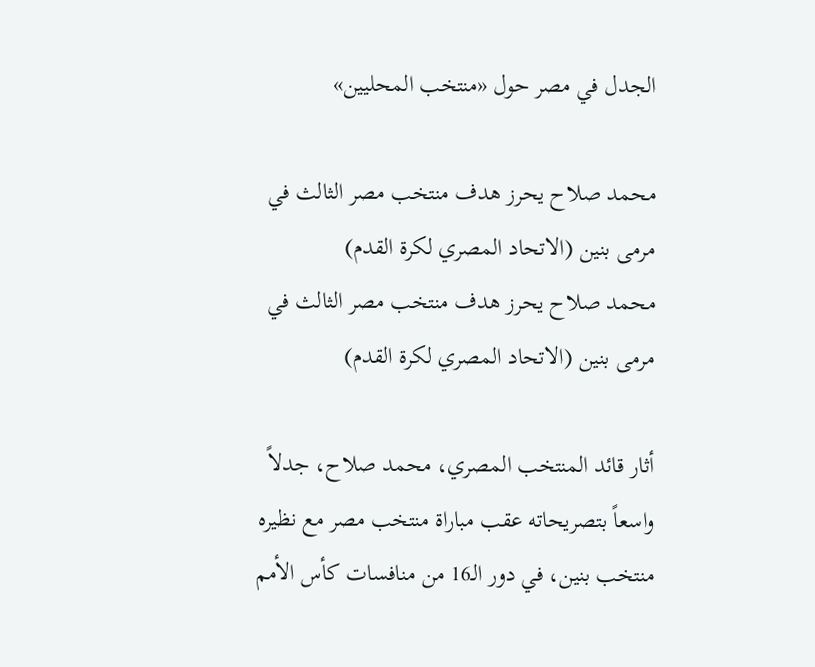الجدل في مصر حول «منتخب المحليين»

محمد صلاح يحرز هدف منتخب مصر الثالث في مرمى بنين (الاتحاد المصري لكرة القدم)
محمد صلاح يحرز هدف منتخب مصر الثالث في مرمى بنين (الاتحاد المصري لكرة القدم)

أثار قائد المنتخب المصري، محمد صلاح، جدلاً واسعاً بتصريحاته عقب مباراة منتخب مصر مع نظيره منتخب بنين، في دور الـ16 من منافسات كأس الأمم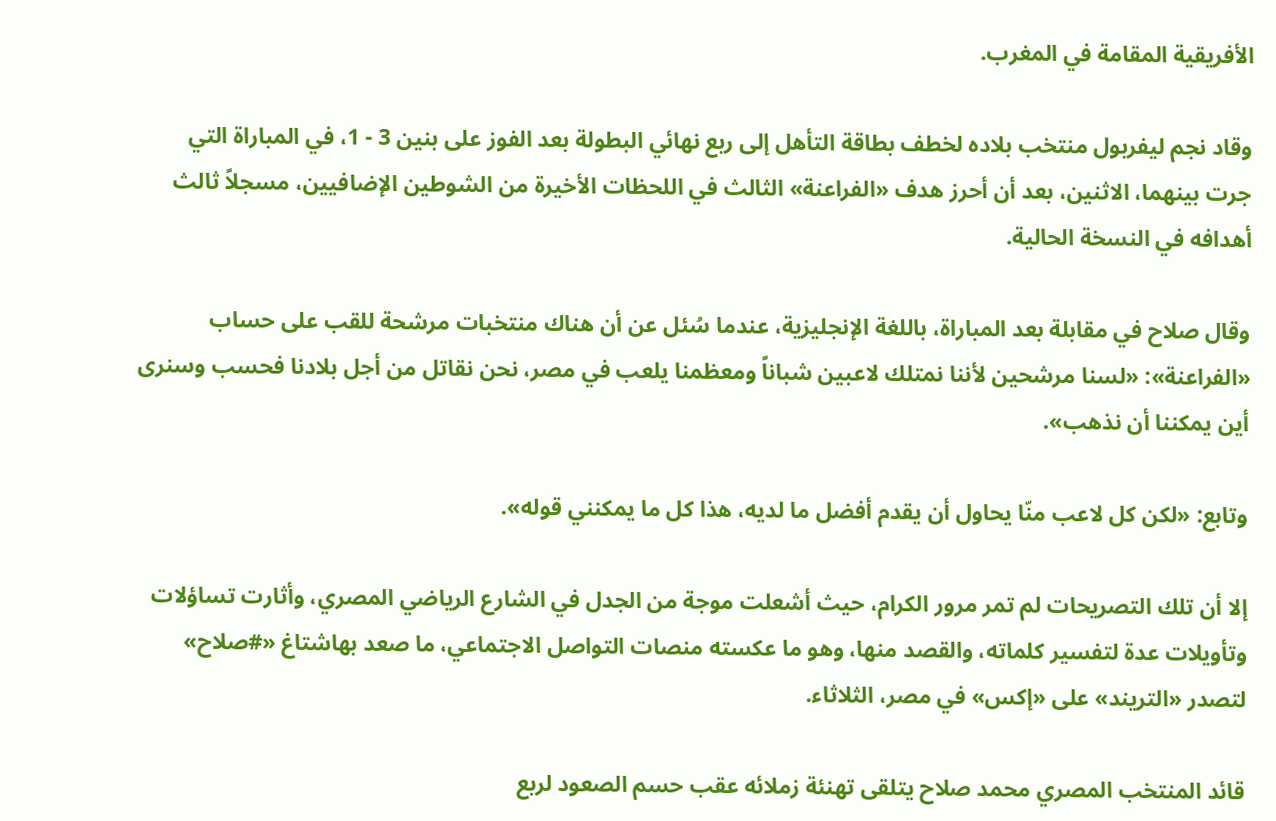الأفريقية المقامة في المغرب.

وقاد نجم ليفربول منتخب بلاده لخطف بطاقة التأهل إلى ربع نهائي البطولة بعد الفوز على بنين 3 - 1، في المباراة التي جرت بينهما، الاثنين، بعد أن أحرز هدف «الفراعنة» الثالث في اللحظات الأخيرة من الشوطين الإضافيين، مسجلاً ثالث أهدافه في النسخة الحالية.

وقال صلاح في مقابلة بعد المباراة، باللغة الإنجليزية، عندما سُئل عن أن هناك منتخبات مرشحة للقب على حساب «الفراعنة»: «لسنا مرشحين لأننا نمتلك لاعبين شباناً ومعظمنا يلعب في مصر، نحن نقاتل من أجل بلادنا فحسب وسنرى أين يمكننا أن نذهب».

وتابع: «لكن كل لاعب منّا يحاول أن يقدم أفضل ما لديه، هذا كل ما يمكنني قوله».

إلا أن تلك التصريحات لم تمر مرور الكرام، حيث أشعلت موجة من الجدل في الشارع الرياضي المصري، وأثارت تساؤلات وتأويلات عدة لتفسير كلماته، والقصد منها، وهو ما عكسته منصات التواصل الاجتماعي، ما صعد بهاشتاغ «#صلاح» لتصدر «التريند» على «إكس» في مصر، الثلاثاء.

قائد المنتخب المصري محمد صلاح يتلقى تهنئة زملائه عقب حسم الصعود لربع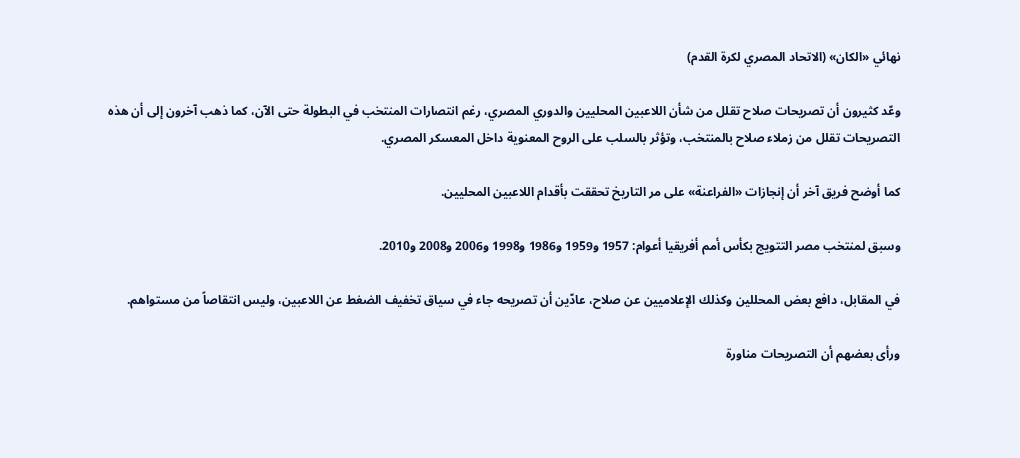نهائي «الكان» (الاتحاد المصري لكرة القدم)

وعّد كثيرون أن تصريحات صلاح تقلل من شأن اللاعبين المحليين والدوري المصري، رغم انتصارات المنتخب في البطولة حتى الآن، كما ذهب آخرون إلى أن هذه التصريحات تقلل من زملاء صلاح بالمنتخب، وتؤثر بالسلب على الروح المعنوية داخل المعسكر المصري.

كما أوضح فريق آخر أن إنجازات «الفراعنة» على مر التاريخ تحققت بأقدام اللاعبين المحليين.

وسبق لمنتخب مصر التتويج بكأس أمم أفريقيا أعوام: 1957 و1959 و1986 و1998 و2006 و2008 و2010.

في المقابل، دافع بعض المحللين وكذلك الإعلاميين عن صلاح، عادّين أن تصريحه جاء في سياق تخفيف الضغط عن اللاعبين، وليس انتقاصاً من مستواهم.

ورأى بعضهم أن التصريحات مناورة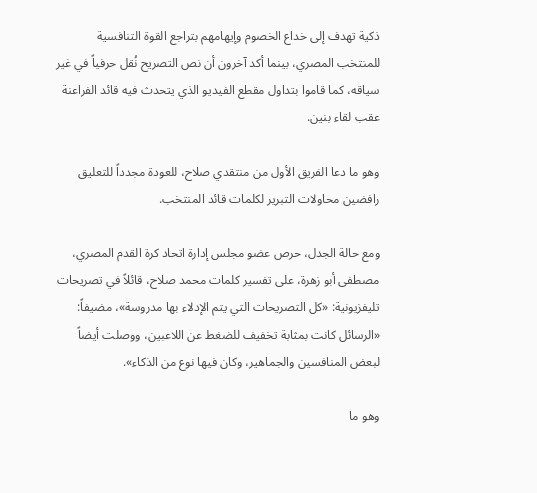ذكية تهدف إلى خداع الخصوم وإيهامهم بتراجع القوة التنافسية للمنتخب المصري، بينما أكد آخرون أن نص التصريح نُقل حرفياً في غير سياقه، كما قاموا بتداول مقطع الفيديو الذي يتحدث فيه قائد الفراعنة عقب لقاء بنين.

وهو ما دعا الفريق الأول من منتقدي صلاح، للعودة مجدداً للتعليق رافضين محاولات التبرير لكلمات قائد المنتخب.

ومع حالة الجدل، حرص عضو مجلس إدارة اتحاد كرة القدم المصري، مصطفى أبو زهرة، على تفسير كلمات محمد صلاح، قائلاً في تصريحات تليفزيونية: «كل التصريحات التي يتم الإدلاء بها مدروسة»، مضيفاً: «الرسائل كانت بمثابة تخفيف للضغط عن اللاعبين، ووصلت أيضاً لبعض المنافسين والجماهير، وكان فيها نوع من الذكاء».

وهو ما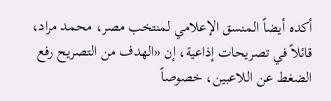أكده أيضاً المنسق الإعلامي لمنتخب مصر، محمد مراد، قائلاً في تصريحات إذاعية، إن «الهدف من التصريح رفع الضغط عن اللاعبين، خصوصاً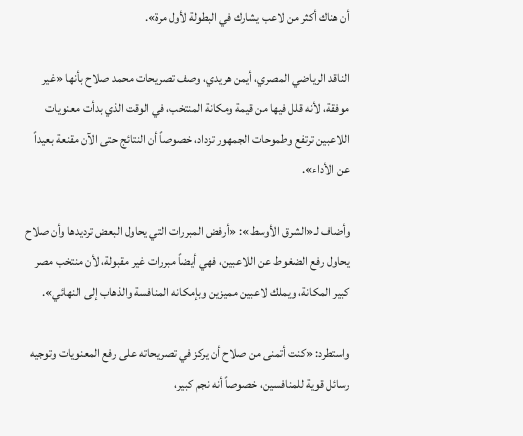أن هناك أكثر من لاعب يشارك في البطولة لأول مرة».

الناقد الرياضي المصري، أيمن هريدي، وصف تصريحات محمد صلاح بأنها «غير موفقة، لأنه قلل فيها من قيمة ومكانة المنتخب، في الوقت الذي بدأت معنويات اللاعبين ترتفع وطموحات الجمهور تزداد، خصوصاً أن النتائج حتى الآن مقنعة بعيداً عن الأداء».

وأضاف لـ«الشرق الأوسط»: «أرفض المبررات التي يحاول البعض ترديدها وأن صلاح يحاول رفع الضغوط عن اللاعبين، فهي أيضاً مبررات غير مقبولة، لأن منتخب مصر كبير المكانة، ويملك لاعبين مميزين وبإمكانه المنافسة والذهاب إلى النهائي».

واستطرد: «كنت أتمنى من صلاح أن يركز في تصريحاته على رفع المعنويات وتوجيه رسائل قوية للمنافسين، خصوصاً أنه نجم كبير،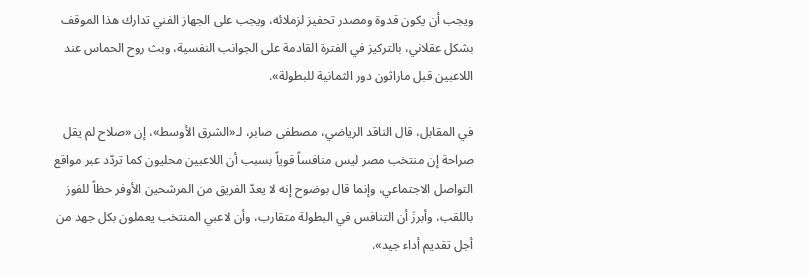ويجب أن يكون قدوة ومصدر تحفيز لزملائه، ويجب على الجهاز الفني تدارك هذا الموقف بشكل عقلاني، بالتركيز في الفترة القادمة على الجوانب النفسية، وبث روح الحماس عند اللاعبين قبل ماراثون دور الثمانية للبطولة».

في المقابل، قال الناقد الرياضي، مصطفى صابر، لـ«الشرق الأوسط»، إن «صلاح لم يقل صراحة إن منتخب مصر ليس منافساً قوياً بسبب أن اللاعبين محليون كما تردّد عبر مواقع التواصل الاجتماعي، وإنما قال بوضوح إنه لا يعدّ الفريق من المرشحين الأوفر حظاً للفوز باللقب، وأبرزَ أن التنافس في البطولة متقارب، وأن لاعبي المنتخب يعملون بكل جهد من أجل تقديم أداء جيد».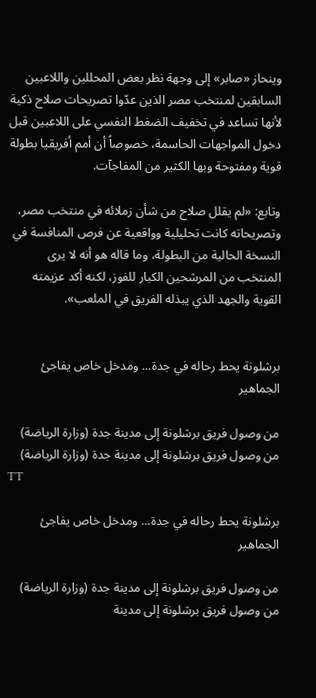وينحاز «صابر» إلى وجهة نظر بعض المحللين واللاعبين السابقين لمنتخب مصر الذين عدّوا تصريحات صلاح ذكية لأنها تساعد في تخفيف الضغط النفسي على اللاعبين قبل دخول المواجهات الحاسمة، خصوصاً أن أمم أفريقيا بطولة قوية ومفتوحة وبها الكثير من المفاجآت.

وتابع: «لم يقلل صلاح من شأن زملائه في منتخب مصر، وتصريحاته كانت تحليلية وواقعية عن فرص المنافسة في النسخة الحالية من البطولة، وما قاله هو أنه لا يرى المنتخب من المرشحين الكبار للفوز، لكنه أكد عزيمته القوية والجهد الذي يبذله الفريق في الملعب».


برشلونة يحط رحاله في جدة... ومدخل خاص يفاجئ الجماهير

من وصول فريق برشلونة إلى مدينة جدة (وزارة الرياضة)
من وصول فريق برشلونة إلى مدينة جدة (وزارة الرياضة)
TT

برشلونة يحط رحاله في جدة... ومدخل خاص يفاجئ الجماهير

من وصول فريق برشلونة إلى مدينة جدة (وزارة الرياضة)
من وصول فريق برشلونة إلى مدينة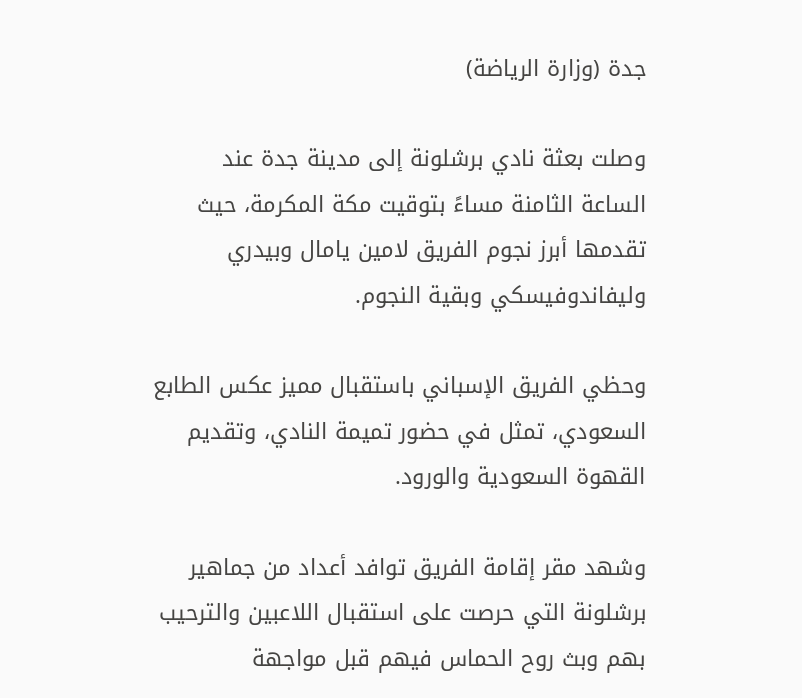جدة (وزارة الرياضة)

وصلت بعثة نادي برشلونة إلى مدينة جدة عند الساعة الثامنة مساءً بتوقيت مكة المكرمة، حيث تقدمها أبرز نجوم الفريق لامين يامال وبيدري وليفاندوفيسكي وبقية النجوم.

وحظي الفريق الإسباني باستقبال مميز عكس الطابع السعودي، تمثل في حضور تميمة النادي، وتقديم القهوة السعودية والورود.

وشهد مقر إقامة الفريق توافد أعداد من جماهير برشلونة التي حرصت على استقبال اللاعبين والترحيب بهم وبث روح الحماس فيهم قبل مواجهة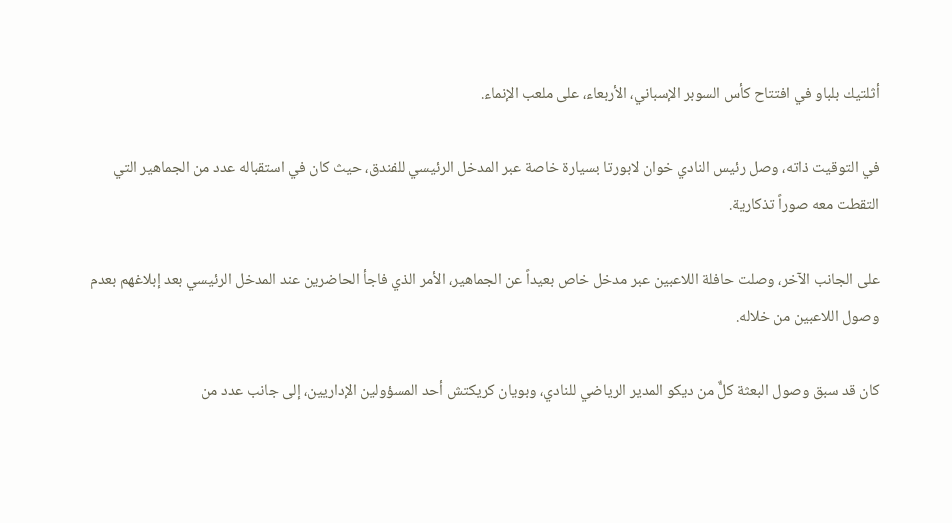أثلتيك بلباو في افتتاح كأس السوبر الإسباني، الأربعاء، على ملعب الإنماء.

في التوقيت ذاته، وصل رئيس النادي خوان لابورتا بسيارة خاصة عبر المدخل الرئيسي للفندق، حيث كان في استقباله عدد من الجماهير التي التقطت معه صوراً تذكارية.

على الجانب الآخر، وصلت حافلة اللاعبين عبر مدخل خاص بعيداً عن الجماهير، الأمر الذي فاجأ الحاضرين عند المدخل الرئيسي بعد إبلاغهم بعدم وصول اللاعبين من خلاله.

كان قد سبق وصول البعثة كلٌّ من ديكو المدير الرياضي للنادي، وبويان كريكتش أحد المسؤولين الإداريين، إلى جانب عدد من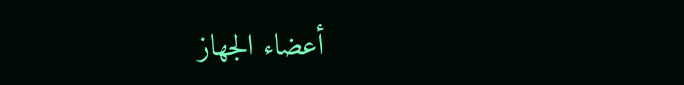أعضاء الجهاز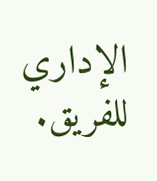الإداري للفريق.